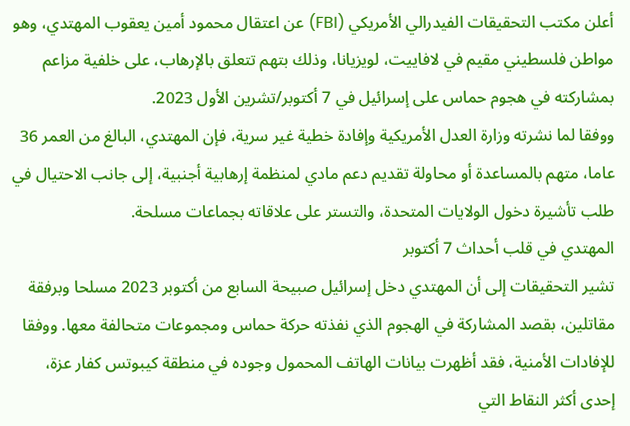أعلن مكتب التحقيقات الفيدرالي الأمريكي (FBI) عن اعتقال محمود أمين يعقوب المهتدي، وهو مواطن فلسطيني مقيم في لافاييت، لويزيانا، وذلك بتهم تتعلق بالإرهاب، على خلفية مزاعم بمشاركته في هجوم حماس على إسرائيل في 7 أكتوبر/تشرين الأول 2023.
ووفقا لما نشرته وزارة العدل الأمريكية وإفادة خطية غير سرية، فإن المهتدي، البالغ من العمر 36 عاما، متهم بالمساعدة أو محاولة تقديم دعم مادي لمنظمة إرهابية أجنبية، إلى جانب الاحتيال في طلب تأشيرة دخول الولايات المتحدة، والتستر على علاقاته بجماعات مسلحة.
المهتدي في قلب أحداث 7 أكتوبر
تشير التحقيقات إلى أن المهتدي دخل إسرائيل صبيحة السابع من أكتوبر 2023 مسلحا وبرفقة مقاتلين، بقصد المشاركة في الهجوم الذي نفذته حركة حماس ومجموعات متحالفة معها. ووفقا للإفادات الأمنية، فقد أظهرت بيانات الهاتف المحمول وجوده في منطقة كيبوتس كفار عزة، إحدى أكثر النقاط التي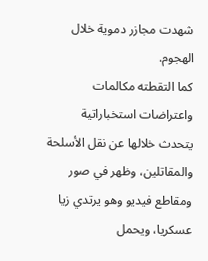شهدت مجازر دموية خلال الهجوم.
كما التقطته مكالمات واعتراضات استخباراتية يتحدث خلالها عن نقل الأسلحة والمقاتلين، وظهر في صور ومقاطع فيديو وهو يرتدي زيا عسكريا، ويحمل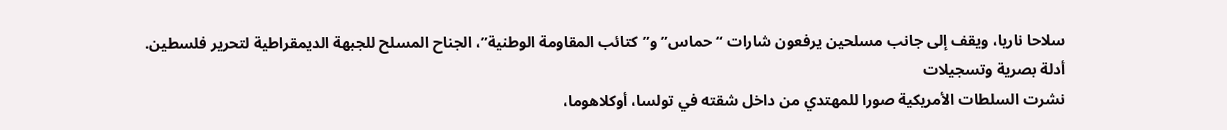سلاحا ناريا، ويقف إلى جانب مسلحين يرفعون شارات “حماس” و”كتائب المقاومة الوطنية”، الجناح المسلح للجبهة الديمقراطية لتحرير فلسطين.
أدلة بصرية وتسجيلات
نشرت السلطات الأمريكية صورا للمهتدي من داخل شقته في تولسا، أوكلاهوما،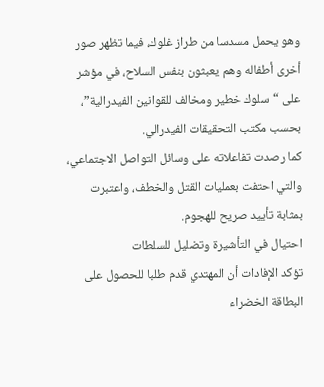وهو يحمل مسدسا من طراز غلوك، فيما تظهر صور أخرى أطفاله وهم يعبثون بنفس السلاح، في مؤشر على “سلوك خطير ومخالف للقوانين الفيدرالية”، بحسب مكتب التحقيقات الفيدرالي.
كما رصدت تفاعلاته على وسائل التواصل الاجتماعي، والتي احتفت بعمليات القتل والخطف، واعتبرت بمثابة تأييد صريح للهجوم.
احتيال في التأشيرة وتضليل للسلطات
تؤكد الإفادات أن المهتدي قدم طلبا للحصول على البطاقة الخضراء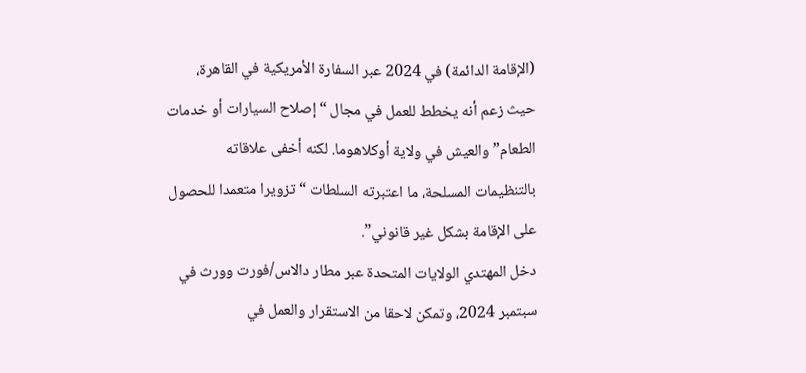(الإقامة الدائمة) في 2024 عبر السفارة الأمريكية في القاهرة، حيث زعم أنه يخطط للعمل في مجال “إصلاح السيارات أو خدمات الطعام” والعيش في ولاية أوكلاهوما. لكنه أخفى علاقاته بالتنظيمات المسلحة، ما اعتبرته السلطات “تزويرا متعمدا للحصول على الإقامة بشكل غير قانوني”.
دخل المهتدي الولايات المتحدة عبر مطار دالاس/فورت وورث في سبتمبر 2024، وتمكن لاحقا من الاستقرار والعمل في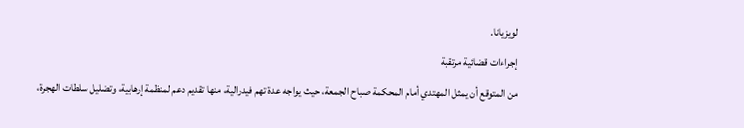لويزيانا.
إجراءات قضائية مرتقبة
من المتوقع أن يمثل المهتدي أمام المحكمة صباح الجمعة، حيث يواجه عدة تهم فيدرالية، منها تقديم دعم لمنظمة إرهابية، وتضليل سلطات الهجرة،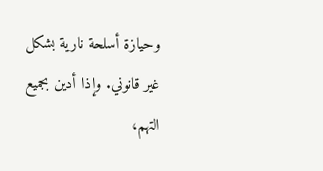وحيازة أسلحة نارية بشكل غير قانوني. وإذا أدين بجميع التهم،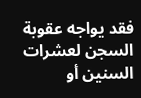فقد يواجه عقوبة السجن لعشرات السنين أو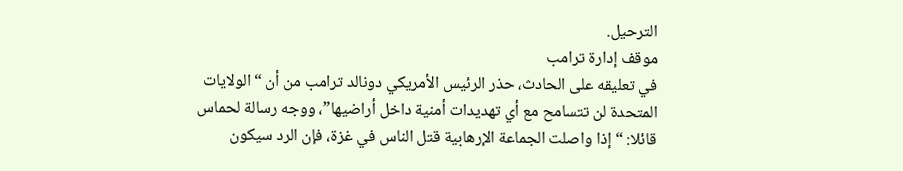الترحيل.
موقف إدارة ترامب
في تعليقه على الحادث، حذر الرئيس الأمريكي دونالد ترامب من أن “الولايات المتحدة لن تتسامح مع أي تهديدات أمنية داخل أراضيها”، ووجه رسالة لحماس قائلا: “إذا واصلت الجماعة الإرهابية قتل الناس في غزة، فإن الرد سيكون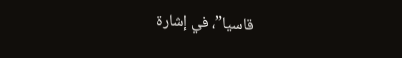قاسيا”، في إشارة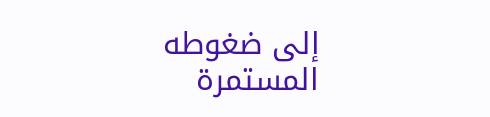إلى ضغوطه المستمرة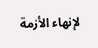لإنهاء الأزمة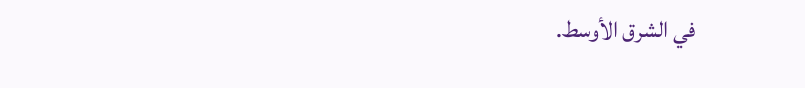في الشرق الأوسط.